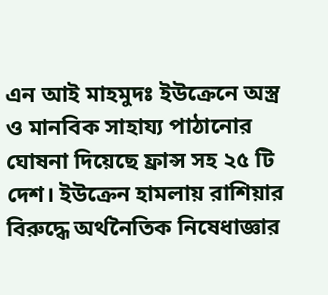এন আই মাহমুদঃ ইউক্রেনে অস্ত্র ও মানবিক সাহায্য পাঠানোর ঘোষনা দিয়েছে ফ্রান্স সহ ২৫ টি দেশ। ইউক্রেন হামলায় রাশিয়ার বিরুদ্ধে অর্থনৈতিক নিষেধাজ্ঞার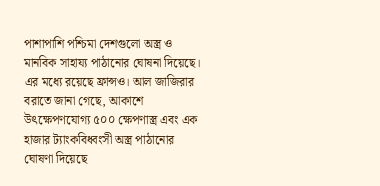পাশাপাশি পশ্চিমা দেশগুলো অস্ত্র ও মানবিক সাহায্য পাঠানোর ঘোষনা দিয়েছে। এর মধ্যে রয়েছে ফ্রান্সও। আল জাজিরার বরাতে জানা গেছে, আকাশে উৎক্ষেপণযোগ্য ৫০০ ক্ষেপণাস্ত্র এবং এক হাজার ট্যাংকবিধ্বংসী অস্ত্র পাঠানোর ঘোষণা দিয়েছে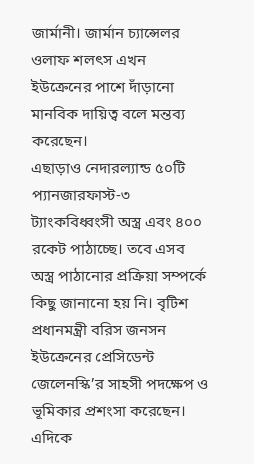জার্মানী। জার্মান চ্যান্সেলর ওলাফ শলৎস এখন ইউক্রেনের পাশে দাঁড়ানো মানবিক দায়িত্ব বলে মন্তব্য করেছেন।
এছাড়াও নেদারল্যান্ড ৫০টি প্যানজারফাস্ট-৩ ট্যাংকবিধ্বংসী অস্ত্র এবং ৪০০ রকেট পাঠাচ্ছে। তবে এসব অস্ত্র পাঠানোর প্রক্রিয়া সম্পর্কে কিছু জানানো হয় নি। বৃটিশ প্রধানমন্ত্রী বরিস জনসন ইউক্রেনের প্রেসিডেন্ট জেলেনস্কি’র সাহসী পদক্ষেপ ও ভূমিকার প্রশংসা করেছেন। এদিকে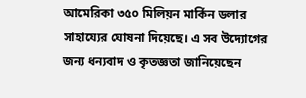আমেরিকা ৩৫০ মিলিয়ন মার্কিন ডলার সাহায্যের ঘোষনা দিয়েছে। এ সব উদ্যোগের জন্য ধন্যবাদ ও কৃতজ্ঞতা জানিয়েছেন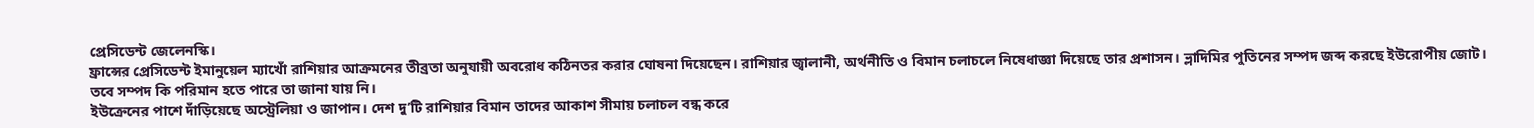প্রেসিডেন্ট জেলেনস্কি।
ফ্রান্সের প্রেসিডেন্ট ইমানুয়েল ম্যাখোঁ রাশিয়ার আক্রমনের তীব্রতা অনুযায়ী অবরোধ কঠিনতর করার ঘোষনা দিয়েছেন। রাশিয়ার জ্বালানী, অর্থনীতি ও বিমান চলাচলে নিষেধাজ্ঞা দিয়েছে তার প্রশাসন। ভ্লাদিমির পুতিনের সম্পদ জব্দ করছে ইউরোপীয় জোট। তবে সম্পদ কি পরিমান হতে পারে তা জানা যায় নি।
ইউক্রেনের পাশে দাঁড়িয়েছে অস্ট্রেলিয়া ও জাপান। দেশ দু’টি রাশিয়ার বিমান তাদের আকাশ সীমায় চলাচল বন্ধ করে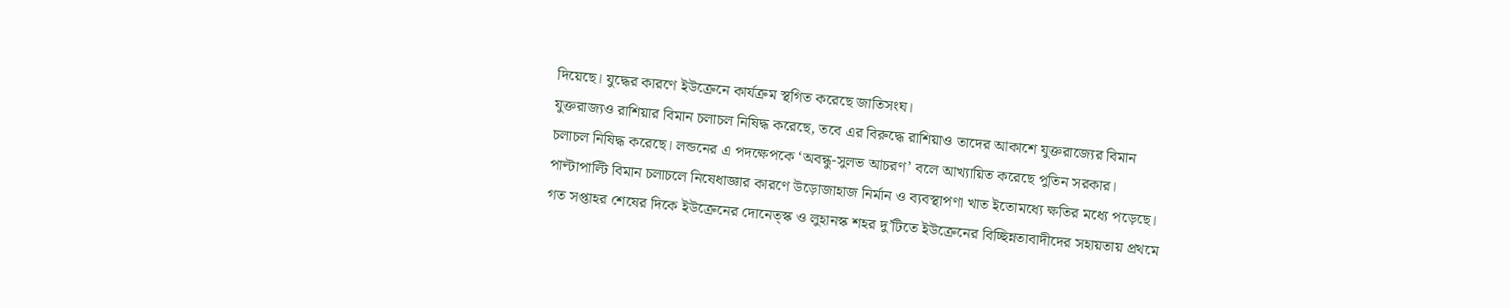দিয়েছে। যুদ্ধের কারণে ইউক্রেনে কার্যক্রম স্থগিত করেছে জাতিসংঘ।
যুক্তরাজ্যও রাশিয়ার বিমান চলাচল নিষিদ্ধ করেছে, তবে এর বিরুদ্ধে রাশিয়াও তাদের আকাশে যুক্তরাজ্যের বিমান চলাচল নিষিদ্ধ করেছে। লন্ডনের এ পদক্ষেপকে ‘অবন্ধু-সুলভ আচরণ’ বলে আখ্যায়িত করেছে পুতিন সরকার। পাল্টাপাল্টি বিমান চলাচলে নিষেধাজ্ঞার কারণে উড়োজাহাজ নির্মান ও ব্যবস্থাপণা খাত ইতোমধ্যে ক্ষতির মধ্যে পড়েছে।
গত সপ্তাহর শেষের দিকে ইউক্রেনের দোনেত্স্ক ও লুহানস্ক শহর দু’টিতে ইউক্রেনের বিচ্ছিন্নতাবাদীদের সহায়তায় প্রথমে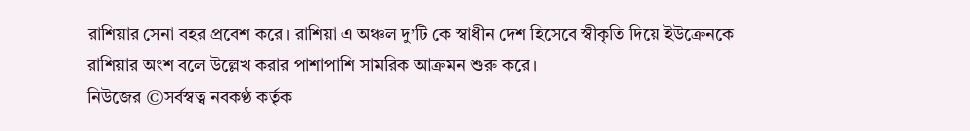রাশিয়ার সেনা বহর প্রবেশ করে। রাশিয়া এ অঞ্চল দু’টি কে স্বাধীন দেশ হিসেবে স্বীকৃতি দিয়ে ইউক্রেনকে রাশিয়ার অংশ বলে উল্লেখ করার পাশাপাশি সামরিক আক্রমন শুরু করে।
নিউজের ©সর্বস্বত্ব নবকণ্ঠ কর্তৃক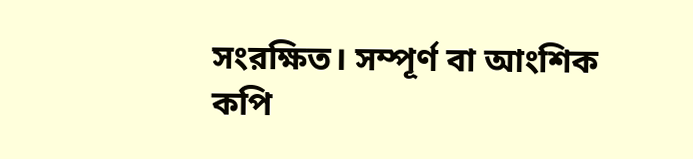সংরক্ষিত। সম্পূর্ণ বা আংশিক কপি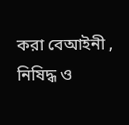করা বেআইনী , নিষিদ্ধ ও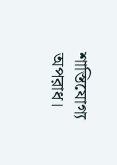শাস্তিযোগ্য অপরাধ।